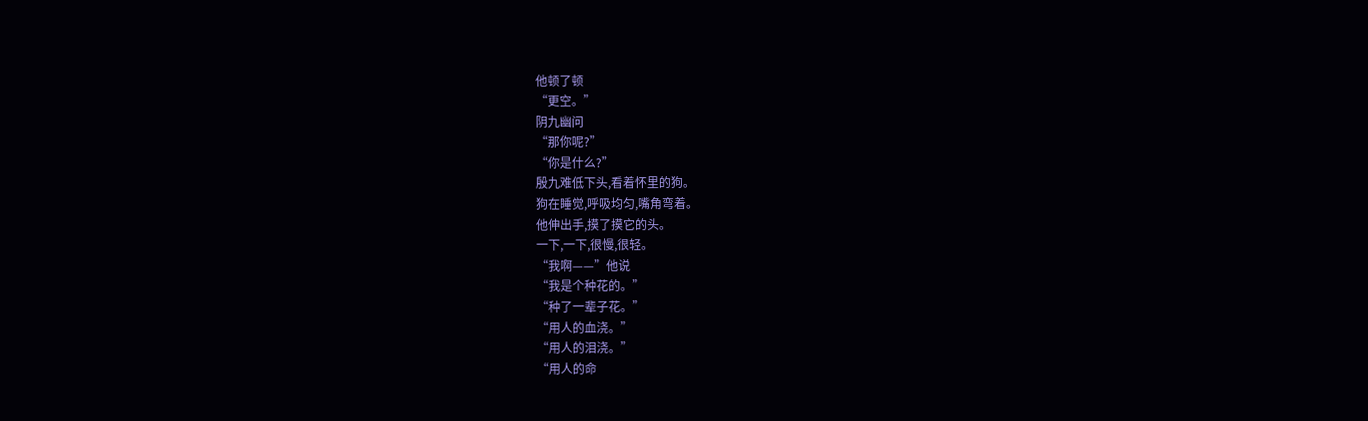他顿了顿
“更空。”
阴九幽问
“那你呢?”
“你是什么?”
殷九难低下头,看着怀里的狗。
狗在睡觉,呼吸均匀,嘴角弯着。
他伸出手,摸了摸它的头。
一下,一下,很慢,很轻。
“我啊——”他说
“我是个种花的。”
“种了一辈子花。”
“用人的血浇。”
“用人的泪浇。”
“用人的命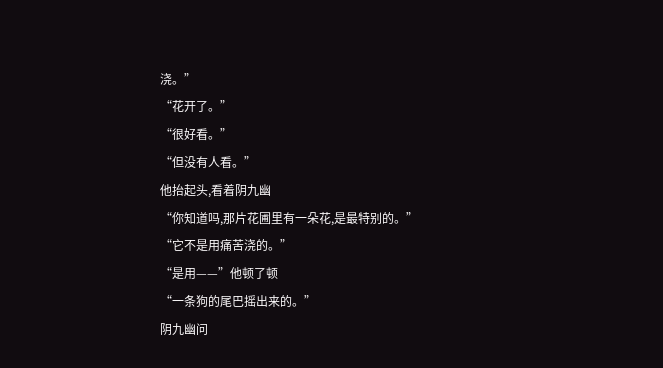浇。”
“花开了。”
“很好看。”
“但没有人看。”
他抬起头,看着阴九幽
“你知道吗,那片花圃里有一朵花,是最特别的。”
“它不是用痛苦浇的。”
“是用——”他顿了顿
“一条狗的尾巴摇出来的。”
阴九幽问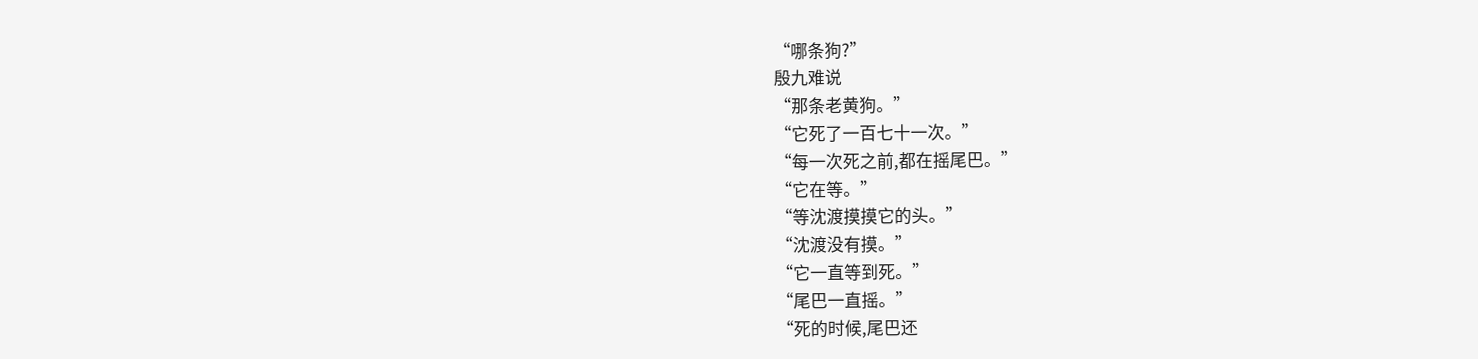“哪条狗?”
殷九难说
“那条老黄狗。”
“它死了一百七十一次。”
“每一次死之前,都在摇尾巴。”
“它在等。”
“等沈渡摸摸它的头。”
“沈渡没有摸。”
“它一直等到死。”
“尾巴一直摇。”
“死的时候,尾巴还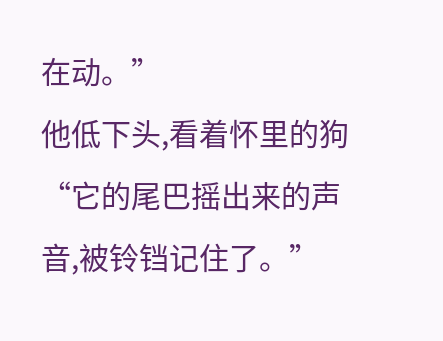在动。”
他低下头,看着怀里的狗
“它的尾巴摇出来的声音,被铃铛记住了。”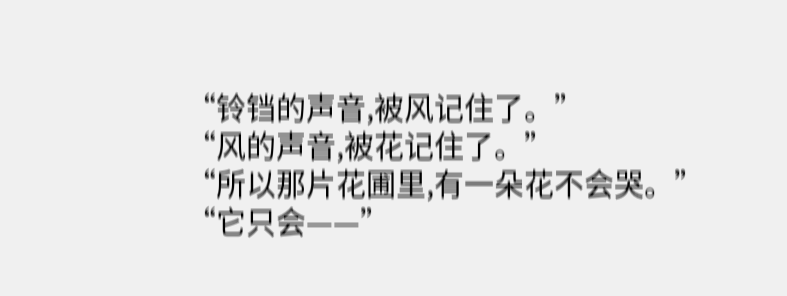“铃铛的声音,被风记住了。”
“风的声音,被花记住了。”
“所以那片花圃里,有一朵花不会哭。”
“它只会——”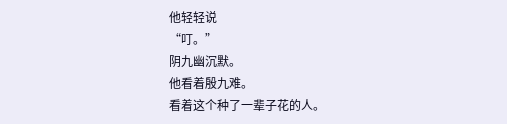他轻轻说
“叮。”
阴九幽沉默。
他看着殷九难。
看着这个种了一辈子花的人。